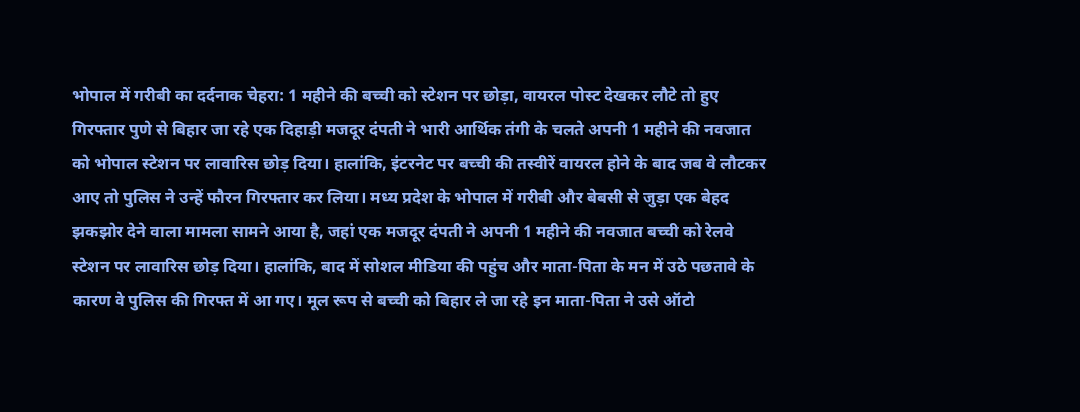भोपाल में गरीबी का दर्दनाक चेहरा: 1 महीने की बच्ची को स्टेशन पर छोड़ा, वायरल पोस्ट देखकर लौटे तो हुए गिरफ्तार पुणे से बिहार जा रहे एक दिहाड़ी मजदूर दंपती ने भारी आर्थिक तंगी के चलते अपनी 1 महीने की नवजात को भोपाल स्टेशन पर लावारिस छोड़ दिया। हालांकि, इंटरनेट पर बच्ची की तस्वीरें वायरल होने के बाद जब वे लौटकर आए तो पुलिस ने उन्हें फौरन गिरफ्तार कर लिया। मध्य प्रदेश के भोपाल में गरीबी और बेबसी से जुड़ा एक बेहद झकझोर देने वाला मामला सामने आया है, जहां एक मजदूर दंपती ने अपनी 1 महीने की नवजात बच्ची को रेलवे स्टेशन पर लावारिस छोड़ दिया। हालांकि, बाद में सोशल मीडिया की पहुंच और माता-पिता के मन में उठे पछतावे के कारण वे पुलिस की गिरफ्त में आ गए। मूल रूप से बच्ची को बिहार ले जा रहे इन माता-पिता ने उसे ऑटो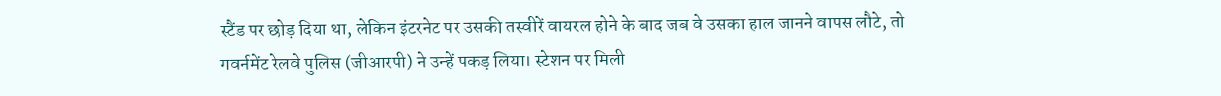स्टैंड पर छोड़ दिया था, लेकिन इंटरनेट पर उसकी तस्वीरें वायरल होने के बाद जब वे उसका हाल जानने वापस लौटे, तो गवर्नमेंट रेलवे पुलिस (जीआरपी) ने उन्हें पकड़ लिया। स्टेशन पर मिली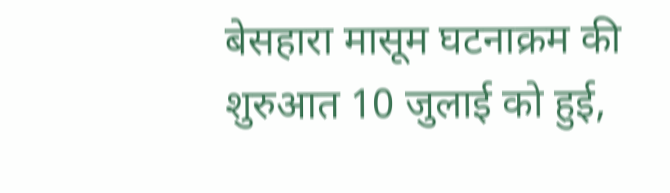बेसहारा मासूम घटनाक्रम की शुरुआत 10 जुलाई को हुई,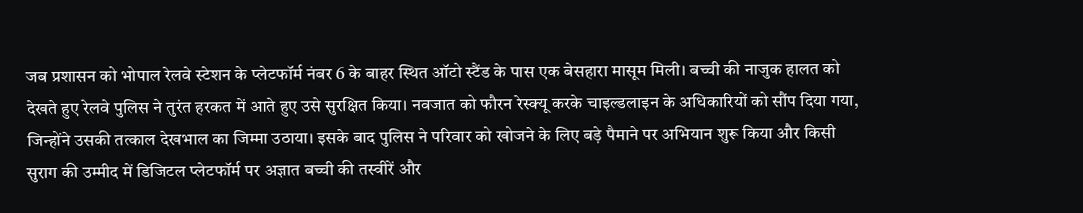जब प्रशासन को भोपाल रेलवे स्टेशन के प्लेटफॉर्म नंबर 6 के बाहर स्थित ऑटो स्टैंड के पास एक बेसहारा मासूम मिली। बच्ची की नाजुक हालत को देखते हुए रेलवे पुलिस ने तुरंत हरकत में आते हुए उसे सुरक्षित किया। नवजात को फौरन रेस्क्यू करके चाइल्डलाइन के अधिकारियों को सौंप दिया गया, जिन्होंने उसकी तत्काल देखभाल का जिम्मा उठाया। इसके बाद पुलिस ने परिवार को खोजने के लिए बड़े पैमाने पर अभियान शुरू किया और किसी सुराग की उम्मीद में डिजिटल प्लेटफॉर्म पर अज्ञात बच्ची की तस्वीरें और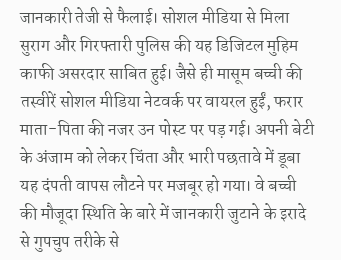जानकारी तेजी से फैलाई। सोशल मीडिया से मिला सुराग और गिरफ्तारी पुलिस की यह डिजिटल मुहिम काफी असरदार साबित हुई। जैसे ही मासूम बच्ची की तस्वीरें सोशल मीडिया नेटवर्क पर वायरल हुईं, फरार माता-पिता की नजर उन पोस्ट पर पड़ गई। अपनी बेटी के अंजाम को लेकर चिंता और भारी पछतावे में डूबा यह दंपती वापस लौटने पर मजबूर हो गया। वे बच्ची की मौजूदा स्थिति के बारे में जानकारी जुटाने के इरादे से गुपचुप तरीके से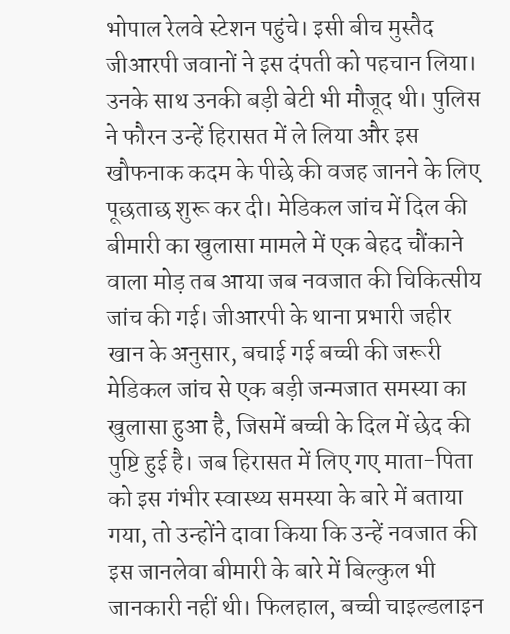भोपाल रेलवे स्टेशन पहुंचे। इसी बीच मुस्तैद जीआरपी जवानों ने इस दंपती को पहचान लिया। उनके साथ उनकी बड़ी बेटी भी मौजूद थी। पुलिस ने फौरन उन्हें हिरासत में ले लिया और इस खौफनाक कदम के पीछे की वजह जानने के लिए पूछताछ शुरू कर दी। मेडिकल जांच में दिल की बीमारी का खुलासा मामले में एक बेहद चौंकाने वाला मोड़ तब आया जब नवजात की चिकित्सीय जांच की गई। जीआरपी के थाना प्रभारी जहीर खान के अनुसार, बचाई गई बच्ची की जरूरी मेडिकल जांच से एक बड़ी जन्मजात समस्या का खुलासा हुआ है, जिसमें बच्ची के दिल में छेद की पुष्टि हुई है। जब हिरासत में लिए गए माता-पिता को इस गंभीर स्वास्थ्य समस्या के बारे में बताया गया, तो उन्होंने दावा किया कि उन्हें नवजात की इस जानलेवा बीमारी के बारे में बिल्कुल भी जानकारी नहीं थी। फिलहाल, बच्ची चाइल्डलाइन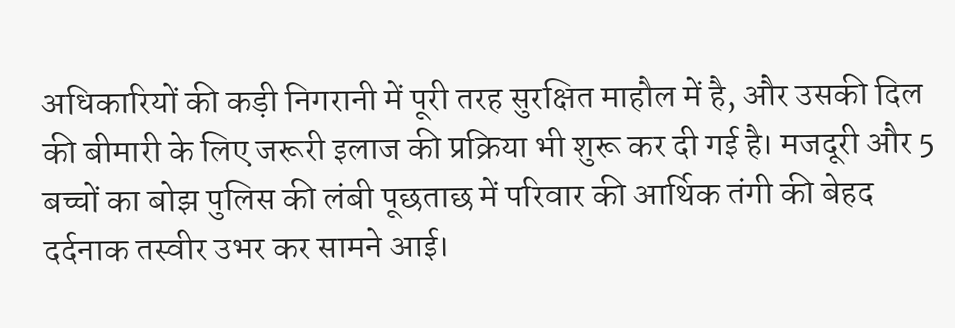अधिकारियों की कड़ी निगरानी में पूरी तरह सुरक्षित माहौल में है, और उसकी दिल की बीमारी के लिए जरूरी इलाज की प्रक्रिया भी शुरू कर दी गई है। मजदूरी और 5 बच्चों का बोझ पुलिस की लंबी पूछताछ में परिवार की आर्थिक तंगी की बेहद दर्दनाक तस्वीर उभर कर सामने आई।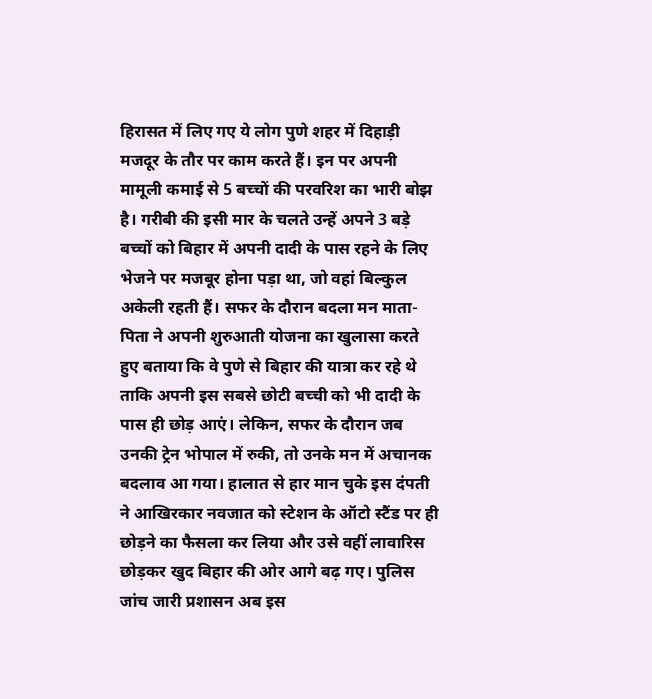हिरासत में लिए गए ये लोग पुणे शहर में दिहाड़ी मजदूर के तौर पर काम करते हैं। इन पर अपनी मामूली कमाई से 5 बच्चों की परवरिश का भारी बोझ है। गरीबी की इसी मार के चलते उन्हें अपने 3 बड़े बच्चों को बिहार में अपनी दादी के पास रहने के लिए भेजने पर मजबूर होना पड़ा था, जो वहां बिल्कुल अकेली रहती हैं। सफर के दौरान बदला मन माता-पिता ने अपनी शुरुआती योजना का खुलासा करते हुए बताया कि वे पुणे से बिहार की यात्रा कर रहे थे ताकि अपनी इस सबसे छोटी बच्ची को भी दादी के पास ही छोड़ आएं। लेकिन, सफर के दौरान जब उनकी ट्रेन भोपाल में रुकी, तो उनके मन में अचानक बदलाव आ गया। हालात से हार मान चुके इस दंपती ने आखिरकार नवजात को स्टेशन के ऑटो स्टैंड पर ही छोड़ने का फैसला कर लिया और उसे वहीं लावारिस छोड़कर खुद बिहार की ओर आगे बढ़ गए। पुलिस जांच जारी प्रशासन अब इस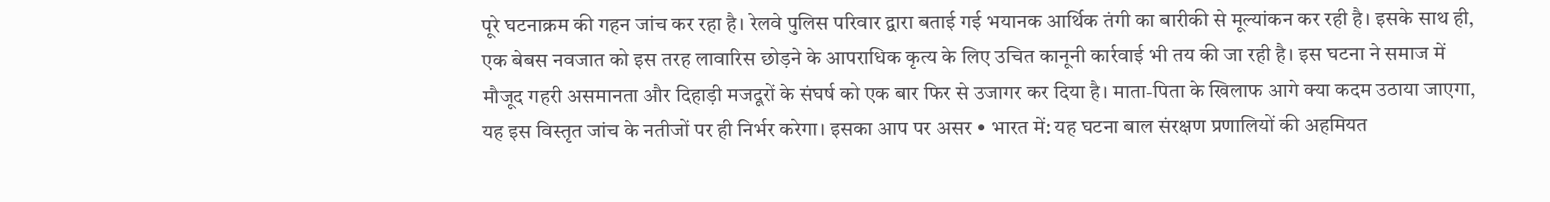पूरे घटनाक्रम की गहन जांच कर रहा है। रेलवे पुलिस परिवार द्वारा बताई गई भयानक आर्थिक तंगी का बारीकी से मूल्यांकन कर रही है। इसके साथ ही, एक बेबस नवजात को इस तरह लावारिस छोड़ने के आपराधिक कृत्य के लिए उचित कानूनी कार्रवाई भी तय की जा रही है। इस घटना ने समाज में मौजूद गहरी असमानता और दिहाड़ी मजदूरों के संघर्ष को एक बार फिर से उजागर कर दिया है। माता-पिता के खिलाफ आगे क्या कदम उठाया जाएगा, यह इस विस्तृत जांच के नतीजों पर ही निर्भर करेगा। इसका आप पर असर • भारत में: यह घटना बाल संरक्षण प्रणालियों की अहमियत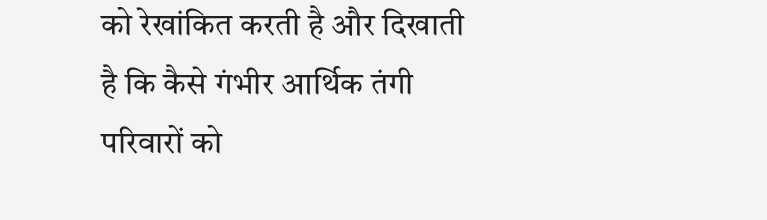को रेखांकित करती है और दिखाती है कि कैसे गंभीर आर्थिक तंगी परिवारों को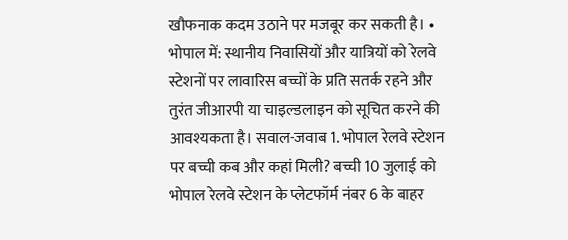खौफनाक कदम उठाने पर मजबूर कर सकती है। • भोपाल में: स्थानीय निवासियों और यात्रियों को रेलवे स्टेशनों पर लावारिस बच्चों के प्रति सतर्क रहने और तुरंत जीआरपी या चाइल्डलाइन को सूचित करने की आवश्यकता है। सवाल-जवाब 1. भोपाल रेलवे स्टेशन पर बच्ची कब और कहां मिली? बच्ची 10 जुलाई को भोपाल रेलवे स्टेशन के प्लेटफॉर्म नंबर 6 के बाहर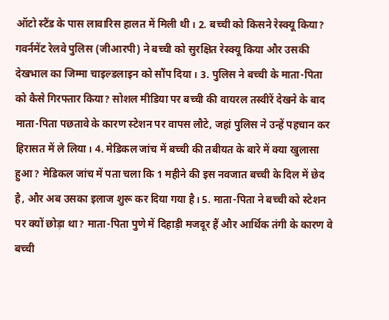ऑटो स्टैंड के पास लावारिस हालत में मिली थी। 2. बच्ची को किसने रेस्क्यू किया? गवर्नमेंट रेलवे पुलिस (जीआरपी) ने बच्ची को सुरक्षित रेस्क्यू किया और उसकी देखभाल का जिम्मा चाइल्डलाइन को सौंप दिया। 3. पुलिस ने बच्ची के माता-पिता को कैसे गिरफ्तार किया? सोशल मीडिया पर बच्ची की वायरल तस्वीरें देखने के बाद माता-पिता पछतावे के कारण स्टेशन पर वापस लौटे, जहां पुलिस ने उन्हें पहचान कर हिरासत में ले लिया। 4. मेडिकल जांच में बच्ची की तबीयत के बारे में क्या खुलासा हुआ? मेडिकल जांच में पता चला कि 1 महीने की इस नवजात बच्ची के दिल में छेद है, और अब उसका इलाज शुरू कर दिया गया है। 5. माता-पिता ने बच्ची को स्टेशन पर क्यों छोड़ा था? माता-पिता पुणे में दिहाड़ी मजदूर हैं और आर्थिक तंगी के कारण वे बच्ची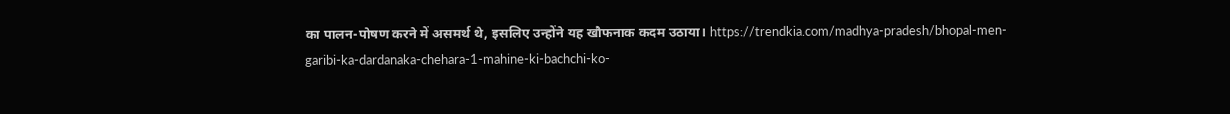का पालन-पोषण करने में असमर्थ थे, इसलिए उन्होंने यह खौफनाक कदम उठाया। https://trendkia.com/madhya-pradesh/bhopal-men-garibi-ka-dardanaka-chehara-1-mahine-ki-bachchi-ko-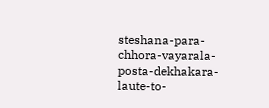steshana-para-chhora-vayarala-posta-dekhakara-laute-to-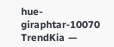hue-giraphtar-10070 TrendKia —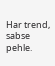Har trend, sabse pehle.